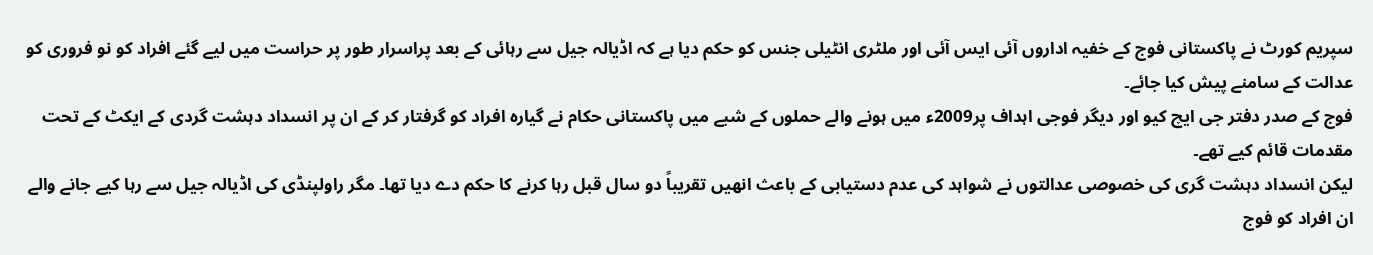سپریم کورٹ نے پاکستانی فوج کے خفیہ اداروں آئی ایس آئی اور ملٹری انٹیلی جنس کو حکم دیا ہے کہ اڈیالہ جیل سے رہائی کے بعد پراسرار طور پر حراست میں لیے گئے افراد کو نو فروری کو عدالت کے سامنے پیش کیا جائے۔
فوج کے صدر دفتر جی ایچ کیو اور دیگر فوجی اہداف پر2009ء میں ہونے والے حملوں کے شبے میں پاکستانی حکام نے گیارہ افراد کو گرفتار کر کے ان پر انسداد دہشت گردی کے ایکٹ کے تحت مقدمات قائم کیے تھے۔
لیکن انسداد دہشت گری کی خصوصی عدالتوں نے شواہد کی عدم دستیابی کے باعث انھیں تقریباً دو سال قبل رہا کرنے کا حکم دے دیا تھا۔ مگر راولپنڈی کی اڈیالہ جیل سے رہا کیے جانے والے ان افراد کو فوج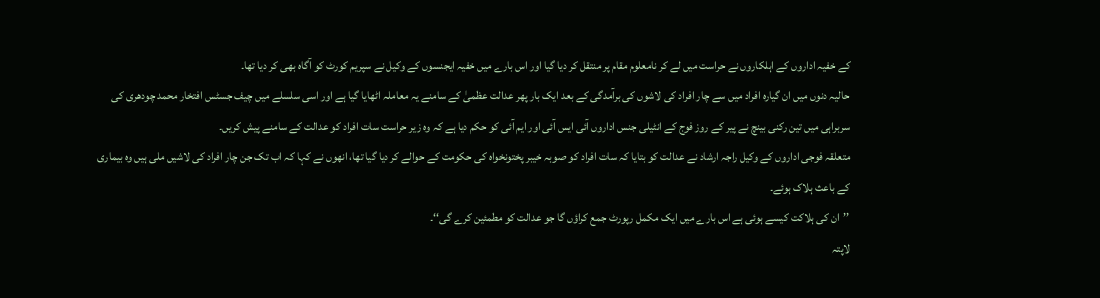کے خفیہ اداروں کے اہلکاروں نے حراست میں لے کر نامعلوم مقام پر منتقل کر دیا گیا اور اس بارے میں خفیہ ایجنسوں کے وکیل نے سپریم کورٹ کو آگاہ بھی کر دیا تھا۔
حالیہ دنوں میں ان گیارہ افراد میں سے چار افراد کی لاشوں کی برآمدگی کے بعد ایک بار پھر عدالت عظمیٰ کے سامنے یہ معاملہ اٹھایا گیا ہے اور اسی سلسلے میں چیف جسٹس افتخار محمد چودھری کی سربراہی میں تین رکنی بینچ نے پیر کے روز فوج کے انٹیلی جنس اداروں آئی ایس آئی اور ایم آئی کو حکم دیا ہے کہ وہ زیر حراست سات افراد کو عدالت کے سامنے پیش کریں۔
متعلقہ فوجی اداروں کے وکیل راجہ ارشاد نے عدالت کو بتایا کہ سات افراد کو صوبہ خیبر پختونخواہ کی حکومت کے حوالے کر دیا گیا تھا، انھوں نے کہا کہ اب تک جن چار افراد کی لاشیں ملی ہیں وہ بیماری کے باعث ہلاک ہوئے۔
’’ان کی ہلاکت کیسے ہوئی ہے اس بارے میں ایک مکمل رپورٹ جمع کراؤں گا جو عدالت کو مطمئین کرے گی‘‘۔
لاپتہ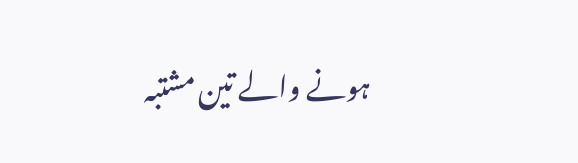ہونے والے تین مشتبہ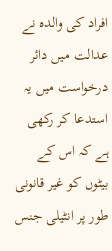افراد کی والدہ نے عدالت میں دائر درخواست میں یہ استدعا کر رکھی ہے کہ اس کے بیٹوں کو غیر قانونی طور پر انٹیلی جنس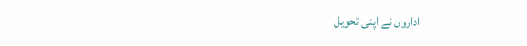اداروں نے اپنی تحویل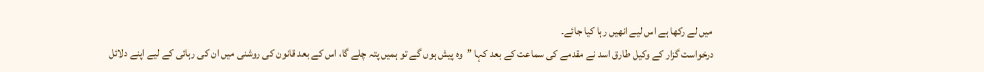میں لے رکھا ہے اس لیے انھیں رہا کیا جائے۔
درخواست گزار کے وکیل طارق اسد نے مقدمے کی سماعت کے بعد کہا ’’وہ پیش ہوں گے تو ہمیں پتہ چلے گا، اس کے بعد قانون کی روشنی میں ان کی رہائی کے لیے اپنے دلائل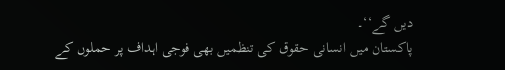دیں گے‘‘۔
پاکستان میں انسانی حقوق کی تنظمیں بھی فوجی اہداف پر حملوں کے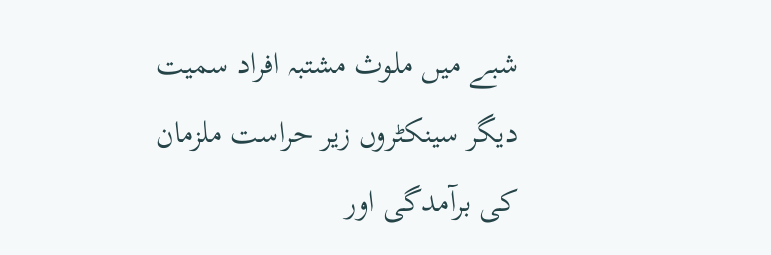شبے میں ملوث مشتبہ افراد سمیت دیگر سینکٹروں زیر حراست ملزمان کی برآمدگی اور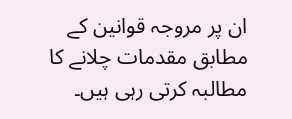ان پر مروجہ قوانین کے مطابق مقدمات چلانے کا مطالبہ کرتی رہی ہیں۔